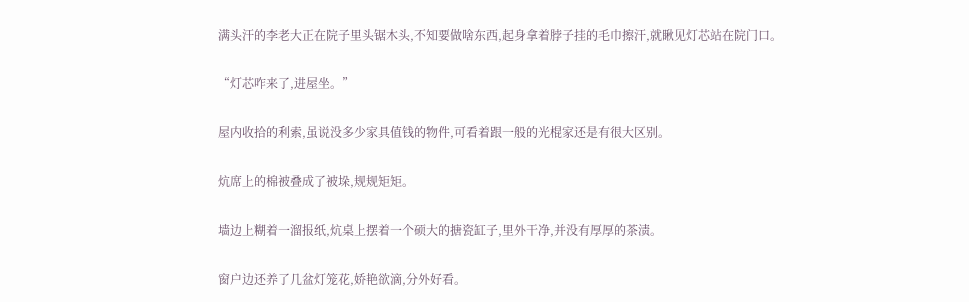满头汗的李老大正在院子里头锯木头,不知要做啥东西,起身拿着脖子挂的毛巾擦汗,就瞅见灯芯站在院门口。

“灯芯咋来了,进屋坐。”

屋内收拾的利索,虽说没多少家具值钱的物件,可看着跟一般的光棍家还是有很大区别。

炕席上的棉被叠成了被垛,规规矩矩。

墙边上糊着一溜报纸,炕桌上摆着一个硕大的搪瓷缸子,里外干净,并没有厚厚的茶渍。

窗户边还养了几盆灯笼花,娇艳欲滴,分外好看。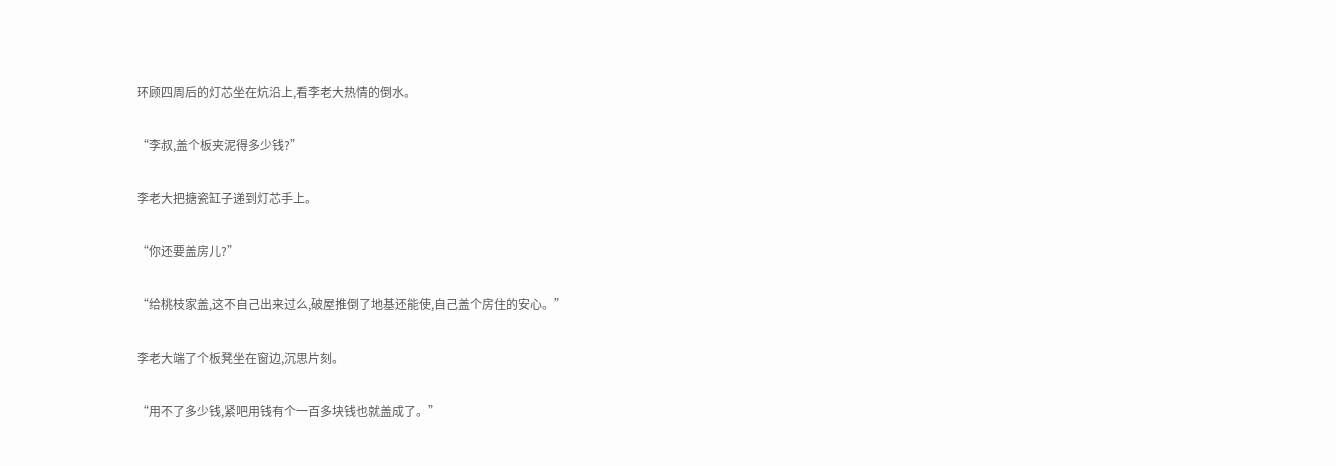环顾四周后的灯芯坐在炕沿上,看李老大热情的倒水。

“李叔,盖个板夹泥得多少钱?”

李老大把搪瓷缸子递到灯芯手上。

“你还要盖房儿?”

“给桃枝家盖,这不自己出来过么,破屋推倒了地基还能使,自己盖个房住的安心。”

李老大端了个板凳坐在窗边,沉思片刻。

“用不了多少钱,紧吧用钱有个一百多块钱也就盖成了。”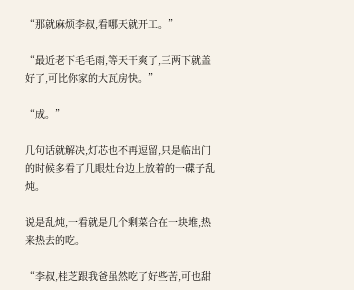“那就麻烦李叔,看哪天就开工。”

“最近老下毛毛雨,等天干爽了,三两下就盖好了,可比你家的大瓦房快。”

“成。”

几句话就解决,灯芯也不再逗留,只是临出门的时候多看了几眼灶台边上放着的一碟子乱炖。

说是乱炖,一看就是几个剩菜合在一块堆,热来热去的吃。

“李叔,桂芝跟我爸虽然吃了好些苦,可也甜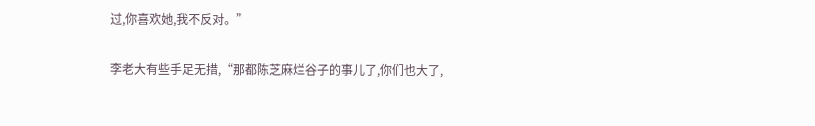过,你喜欢她,我不反对。”

李老大有些手足无措,“那都陈芝麻烂谷子的事儿了,你们也大了,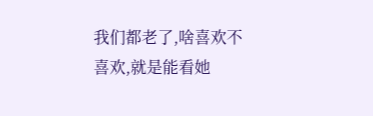我们都老了,啥喜欢不喜欢,就是能看她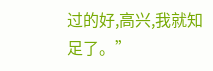过的好,高兴,我就知足了。”